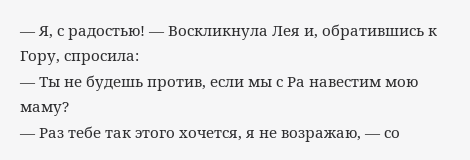— Я, с радостью! — Воскликнула Лея и, обратившись к Гору, спросила:
— Ты не будешь против, если мы с Ра навестим мою маму?
— Раз тебе так этого хочется, я не возражаю, — со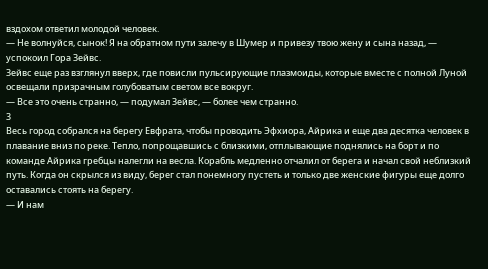вздохом ответил молодой человек.
— Не волнуйся, сынок! Я на обратном пути залечу в Шумер и привезу твою жену и сына назад, — успокоил Гора Зейвс.
Зейвс еще раз взглянул вверх, где повисли пульсирующие плазмоиды, которые вместе с полной Луной освещали призрачным голубоватым светом все вокруг.
— Все это очень странно, — подумал Зейвс, — более чем странно.
3
Весь город собрался на берегу Евфрата, чтобы проводить Эфхиора, Айрика и еще два десятка человек в плавание вниз по реке. Тепло, попрощавшись с близкими, отплывающие поднялись на борт и по команде Айрика гребцы налегли на весла. Корабль медленно отчалил от берега и начал свой неблизкий путь. Когда он скрылся из виду, берег стал понемногу пустеть и только две женские фигуры еще долго оставались стоять на берегу.
— И нам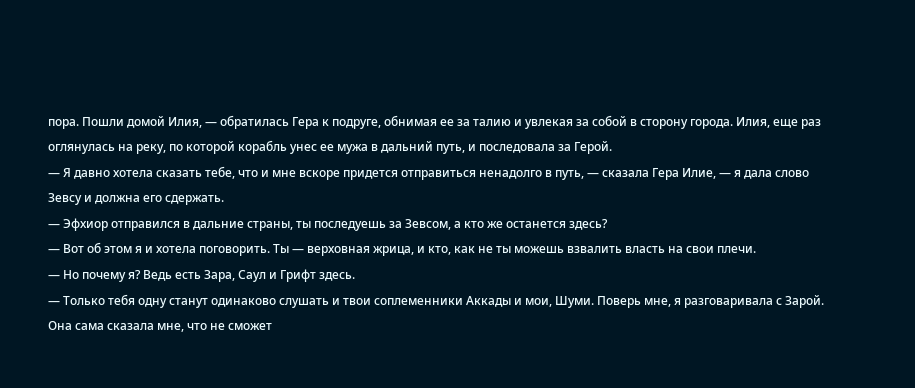пора. Пошли домой Илия, — обратилась Гера к подруге, обнимая ее за талию и увлекая за собой в сторону города. Илия, еще раз оглянулась на реку, по которой корабль унес ее мужа в дальний путь, и последовала за Герой.
— Я давно хотела сказать тебе, что и мне вскоре придется отправиться ненадолго в путь, — сказала Гера Илие, — я дала слово Зевсу и должна его сдержать.
— Эфхиор отправился в дальние страны, ты последуешь за Зевсом, а кто же останется здесь?
— Вот об этом я и хотела поговорить. Ты — верховная жрица, и кто, как не ты можешь взвалить власть на свои плечи.
— Но почему я? Ведь есть Зара, Саул и Грифт здесь.
— Только тебя одну станут одинаково слушать и твои соплеменники Аккады и мои, Шуми. Поверь мне, я разговаривала с Зарой. Она сама сказала мне, что не сможет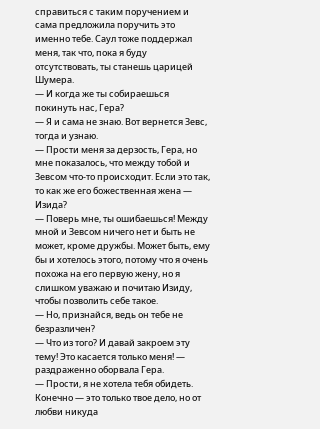справиться с таким поручением и сама предложила поручить это именно тебе. Саул тоже поддержал меня, так что, пока я буду отсутствовать, ты станешь царицей Шумера.
— И когда же ты собираешься покинуть нас, Гера?
— Я и сама не знаю. Вот вернется Зевс, тогда и узнаю.
— Прости меня за дерзость, Гера, но мне показалось, что между тобой и Зевсом что-то происходит. Если это так, то как же его божественная жена — Изида?
— Поверь мне, ты ошибаешься! Между мной и Зевсом ничего нет и быть не может, кроме дружбы. Может быть, ему бы и хотелось этого, потому что я очень похожа на его первую жену, но я слишком уважаю и почитаю Изиду, чтобы позволить себе такое.
— Но, признайся, ведь он тебе не безразличен?
— Что из того? И давай закроем эту тему! Это касается только меня! — раздраженно оборвала Гера.
— Прости, я не хотела тебя обидеть. Конечно — это только твое дело, но от любви никуда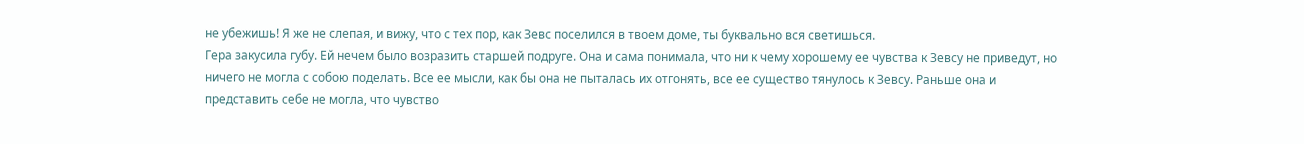не убежишь! Я же не слепая, и вижу, что с тех пор, как Зевс поселился в твоем доме, ты буквально вся светишься.
Гера закусила губу. Ей нечем было возразить старшей подруге. Она и сама понимала, что ни к чему хорошему ее чувства к Зевсу не приведут, но ничего не могла с собою поделать. Все ее мысли, как бы она не пыталась их отгонять, все ее существо тянулось к Зевсу. Раньше она и представить себе не могла, что чувство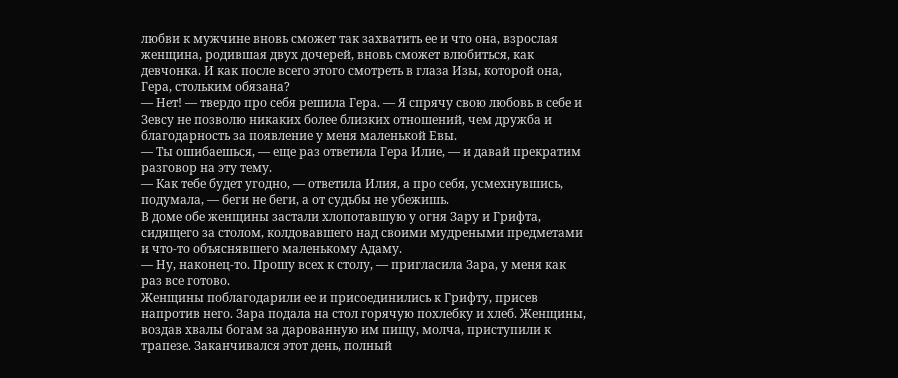любви к мужчине вновь сможет так захватить ее и что она, взрослая женщина, родившая двух дочерей, вновь сможет влюбиться, как девчонка. И как после всего этого смотреть в глаза Изы, которой она, Гера, стольким обязана?
— Нет! — твердо про себя решила Гера. — Я спрячу свою любовь в себе и Зевсу не позволю никаких более близких отношений, чем дружба и благодарность за появление у меня маленькой Евы.
— Ты ошибаешься, — еще раз ответила Гера Илие, — и давай прекратим разговор на эту тему.
— Как тебе будет угодно, — ответила Илия, а про себя, усмехнувшись, подумала, — беги не беги, а от судьбы не убежишь.
В доме обе женщины застали хлопотавшую у огня Зару и Грифта, сидящего за столом, колдовавшего над своими мудреными предметами и что-то объяснявшего маленькому Адаму.
— Ну, наконец-то. Прошу всех к столу, — пригласила Зара, у меня как раз все готово.
Женщины поблагодарили ее и присоединились к Грифту, присев напротив него. Зара подала на стол горячую похлебку и хлеб. Женщины, воздав хвалы богам за дарованную им пищу, молча, приступили к трапезе. Заканчивался этот день, полный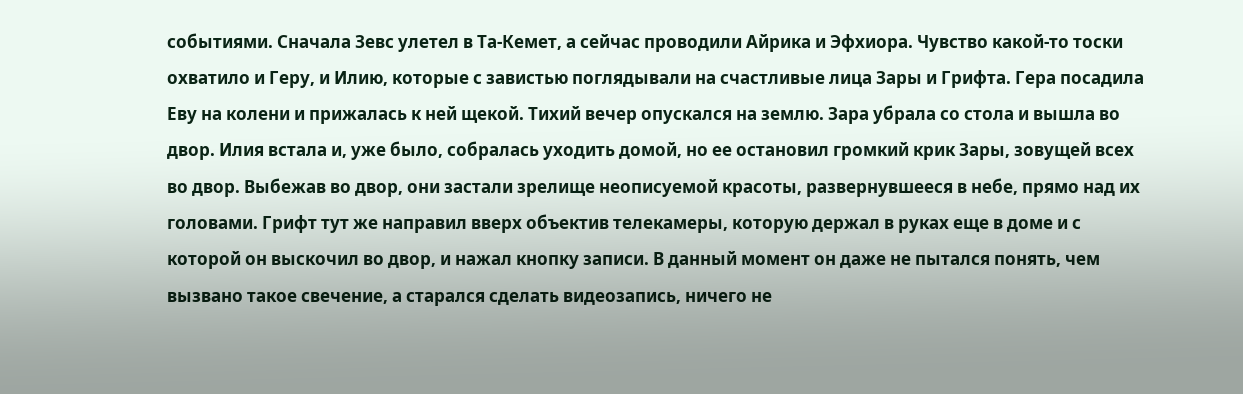событиями. Сначала Зевс улетел в Та-Кемет, а сейчас проводили Айрика и Эфхиора. Чувство какой-то тоски охватило и Геру, и Илию, которые с завистью поглядывали на счастливые лица Зары и Грифта. Гера посадила Еву на колени и прижалась к ней щекой. Тихий вечер опускался на землю. Зара убрала со стола и вышла во двор. Илия встала и, уже было, собралась уходить домой, но ее остановил громкий крик Зары, зовущей всех во двор. Выбежав во двор, они застали зрелище неописуемой красоты, развернувшееся в небе, прямо над их головами. Грифт тут же направил вверх объектив телекамеры, которую держал в руках еще в доме и с которой он выскочил во двор, и нажал кнопку записи. В данный момент он даже не пытался понять, чем вызвано такое свечение, а старался сделать видеозапись, ничего не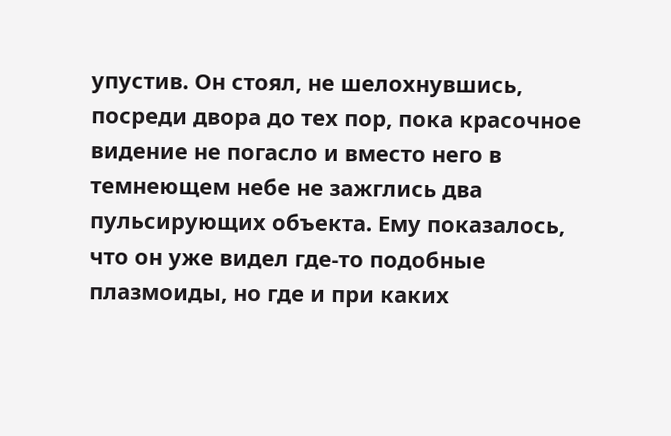упустив. Он стоял, не шелохнувшись, посреди двора до тех пор, пока красочное видение не погасло и вместо него в темнеющем небе не зажглись два пульсирующих объекта. Ему показалось, что он уже видел где-то подобные плазмоиды, но где и при каких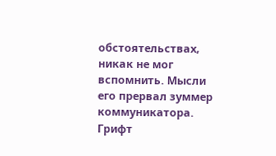обстоятельствах, никак не мог вспомнить. Мысли его прервал зуммер коммуникатора. Грифт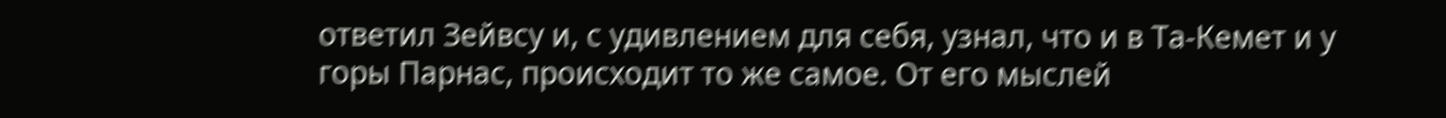ответил Зейвсу и, с удивлением для себя, узнал, что и в Та-Кемет и у горы Парнас, происходит то же самое. От его мыслей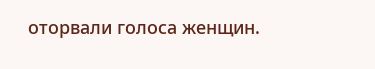оторвали голоса женщин.